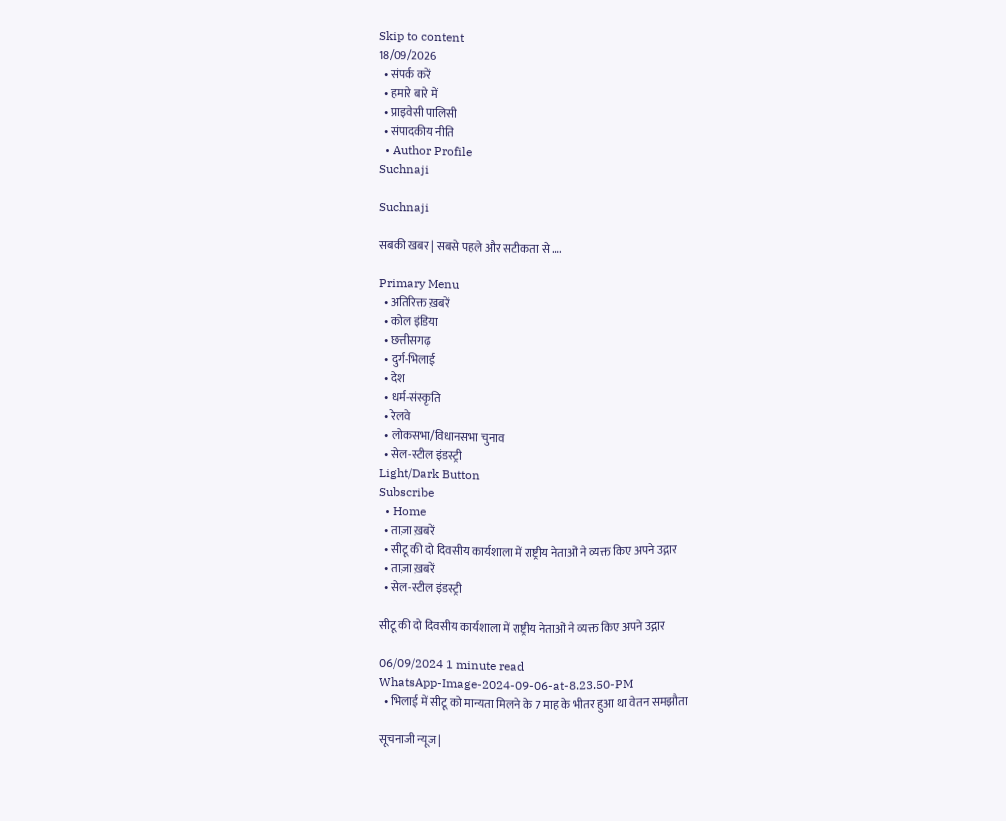Skip to content
18/09/2026
  • संपर्क करें
  • हमारे बारे में
  • प्राइवेसी पालिसी
  • संपादकीय नीति
  • Author Profile
Suchnaji

Suchnaji

सबकी खबर | सबसे पहले और सटीकता से ….

Primary Menu
  • अतिरिक्त ख़बरें
  • कोल इंडिया
  • छत्तीसगढ़
  • दुर्ग-भिलाई
  • देश
  • धर्म-संस्कृति
  • रेलवे
  • लोकसभा/विधानसभा चुनाव
  • सेल-स्टील इंडस्ट्री
Light/Dark Button
Subscribe
  • Home
  • ताज़ा ख़बरें
  • सीटू की दो दिवसीय कार्यशाला में राष्ट्रीय नेताओं ने व्यक्त किए अपने उद्गार
  • ताज़ा ख़बरें
  • सेल-स्टील इंडस्ट्री

सीटू की दो दिवसीय कार्यशाला में राष्ट्रीय नेताओं ने व्यक्त किए अपने उद्गार

06/09/2024 1 minute read
WhatsApp-Image-2024-09-06-at-8.23.50-PM
  • भिलाई में सीटू को मान्यता मिलने के 7 माह के भीतर हुआ था वेतन समझौता

सूचनाजी न्यूज |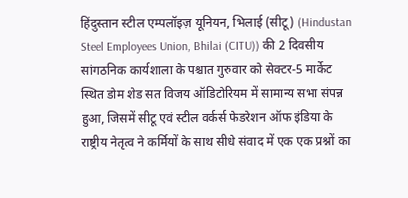हिंदुस्तान स्टील एम्पलॉइज़ यूनियन, भिलाई (सीटू) (Hindustan Steel Employees Union, Bhilai (CITU)) की 2 दिवसीय सांगठनिक कार्यशाला के पश्चात गुरुवार को सेक्टर-5 मार्केट स्थित डोम शेड सत विजय ऑडिटोरियम में सामान्य सभा संपन्न हुआ, जिसमें सीटू एवं स्टील वर्कर्स फेडरेशन ऑफ इंडिया के राष्ट्रीय नेतृत्व ने कर्मियों के साथ सीधे संवाद में एक एक प्रश्नों का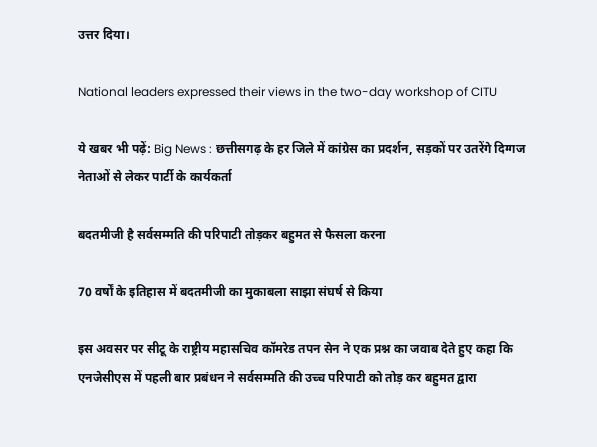उत्तर दिया।

National leaders expressed their views in the two-day workshop of CITU

ये खबर भी पढ़ें: Big News : छत्तीसगढ़ के हर जिले में कांग्रेस का प्रदर्शन, सड़कों पर उतरेंगे दिग्गज नेताओं से लेकर पार्टी के कार्यकर्ता

बदतमीजी है सर्वसम्मति की परिपाटी तोड़कर बहुमत से फैसला करना

70 वर्षों के इतिहास में बदतमीजी का मुकाबला साझा संघर्ष से किया

इस अवसर पर सीटू के राष्ट्रीय महासचिव कॉमरेड तपन सेन ने एक प्रश्न का जवाब देते हुए कहा कि एनजेसीएस में पहली बार प्रबंधन ने सर्वसम्मति की उच्च परिपाटी को तोड़ कर बहुमत द्वारा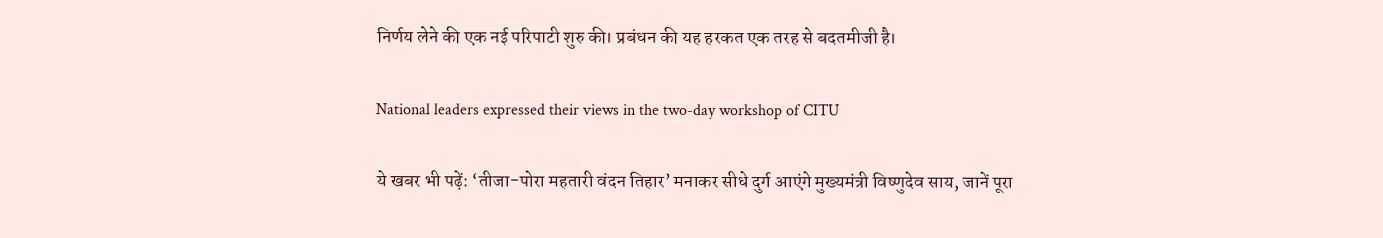निर्णय लेने की एक नई परिपाटी शुरु की। प्रबंधन की यह हरकत एक तरह से बदतमीजी है।

National leaders expressed their views in the two-day workshop of CITU

ये खबर भी पढ़ें: ‘तीजा-पोरा महतारी वंदन तिहार’ मनाकर सीधे दुर्ग आएंगे मुख्यमंत्री विष्णुदेव साय, जानें पूरा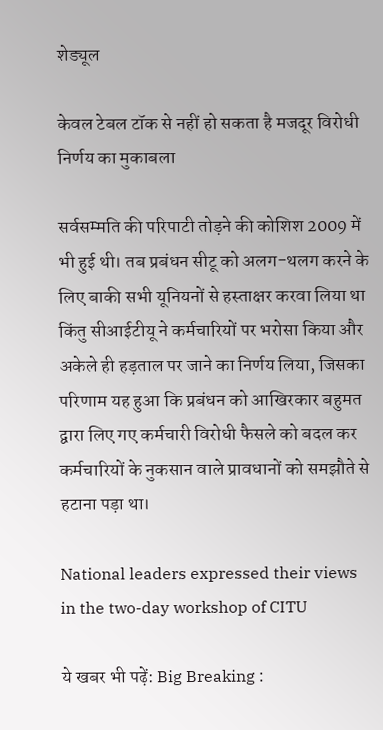शेड्यूल

केवल टेबल टॉक से नहीं हो सकता है मजदूर विरोधी निर्णय का मुकाबला

सर्वसम्मति की परिपाटी तोड़ने की कोशिश 2009 में भी हुई थी। तब प्रबंधन सीटू को अलग-थलग करने के लिए बाकी सभी यूनियनों से हस्ताक्षर करवा लिया था किंतु सीआईटीयू ने कर्मचारियों पर भरोसा किया और अकेले ही हड़ताल पर जाने का निर्णय लिया, जिसका परिणाम यह हुआ कि प्रबंधन को आखिरकार बहुमत द्वारा लिए गए कर्मचारी विरोधी फैसले को बदल कर कर्मचारियों के नुकसान वाले प्रावधानों को समझौते से हटाना पड़ा था।

National leaders expressed their views in the two-day workshop of CITU

ये खबर भी पढ़ें: Big Breaking :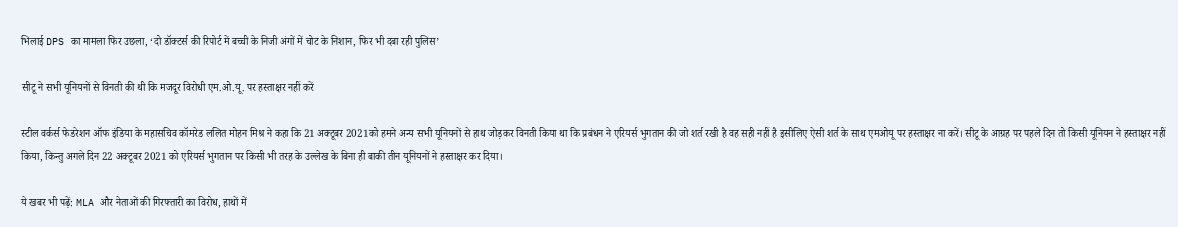भिलाई DPS का मामला फिर उछला, ‘दो डॉक्टर्स की रिपोर्ट में बच्ची के निजी अंगों में चोट के निशान, फिर भी दबा रही पुलिस’

सीटू ने सभी यूनियनों से विनती की थी कि मजदूर विरोधी एम.ओ.यू. पर हस्ताक्षर नहीं करें

स्टील वर्कर्स फेडरेशन ऑफ इंडिया के महासचिव कॉमरेड ललित मोहन मिश्र ने कहा कि 21 अक्टूबर 2021को हमने अन्य सभी यूनियनों से हाथ जोड़कर विनती किया था कि प्रबंधन ने एरियर्स भुगतान की जो शर्त रखी है वह सही नहीं है इसीलिए ऐसी शर्त के साथ एमओयू पर हस्ताक्षर ना करें। सीटू के आग्रह पर पहले दिन तो किसी यूनियन ने हस्ताक्षर नहीं किया, किन्तु अगले दिन 22 अक्टूबर 2021 को एरियर्स भुगतान पर किसी भी तरह के उल्लेख के बिना ही बाकी तीन यूनियनों ने हस्ताक्षर कर दिया।

ये खबर भी पढ़ें: MLA और नेताओं की गिरफ्तारी का विरोध, हाथों में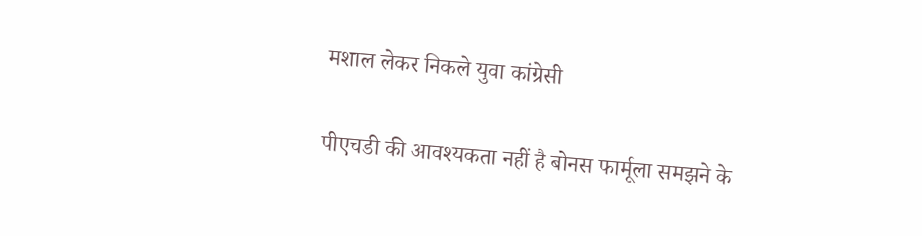मशाल लेकर निकले युवा कांग्रेसी

पीएचडी की आवश्यकता नहीं है बोनस फार्मूला समझने के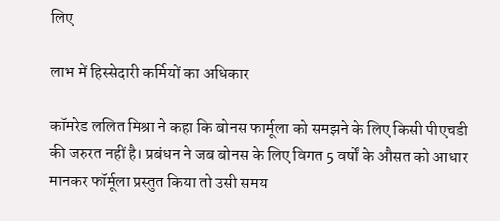लिए

लाभ में हिस्सेदारी कर्मियों का अधिकार

कॉमरेड ललित मिश्रा ने कहा कि बोनस फार्मूला को समझने के लिए किसी पीएचडी की जरुरत नहीं है। प्रबंधन ने जब बोनस के लिए विगत 5 वर्षों के औसत को आधार मानकर फॉर्मूला प्रस्तुत किया तो उसी समय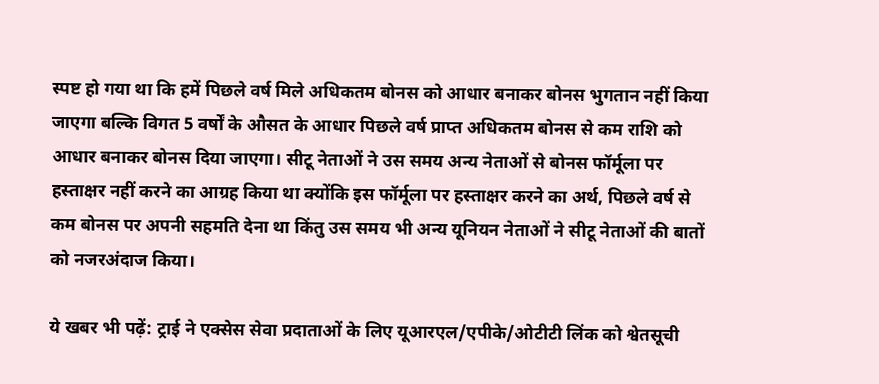स्पष्ट हो गया था कि हमें पिछले वर्ष मिले अधिकतम बोनस को आधार बनाकर बोनस भुगतान नहीं किया जाएगा बल्कि विगत 5 वर्षों के औसत के आधार पिछले वर्ष प्राप्त अधिकतम बोनस से कम राशि को आधार बनाकर बोनस दिया जाएगा। सीटू नेताओं ने उस समय अन्य नेताओं से बोनस फॉर्मूला पर हस्ताक्षर नहीं करने का आग्रह किया था क्योंकि इस फॉर्मूला पर हस्ताक्षर करने का अर्थ, पिछले वर्ष से कम बोनस पर अपनी सहमति देना था किंतु उस समय भी अन्य यूनियन नेताओं ने सीटू नेताओं की बातों को नजरअंदाज किया।

ये खबर भी पढ़ें: ट्राई ने एक्सेस सेवा प्रदाताओं के लिए यूआरएल/एपीके/ओटीटी लिंक को श्वेतसूची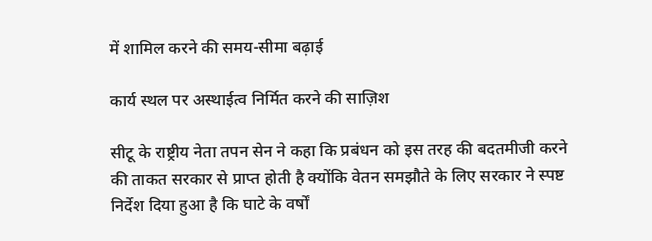में शामिल करने की समय-सीमा बढ़ाई

कार्य स्थल पर अस्थाईत्व निर्मित करने की साज़िश

सीटू के राष्ट्रीय नेता तपन सेन ने कहा कि प्रबंधन को इस तरह की बदतमीजी करने की ताकत सरकार से प्राप्त होती है क्योंकि वेतन समझौते के लिए सरकार ने स्पष्ट निर्देश दिया हुआ है कि घाटे के वर्षों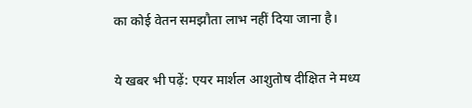का कोई वेतन समझौता लाभ नहीं दिया जाना है।

ये खबर भी पढ़ें: एयर मार्शल आशुतोष दीक्षित ने मध्य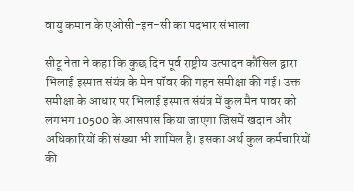वायु कमान के एओसी-इन-सी का पदभार संभाला

सीटू नेता ने कहा कि कुछ दिन पूर्व राष्ट्रीय उत्पादन कौंसिल द्वारा भिलाई इस्पात संयंत्र के मेन पॉवर की गहन समीक्षा की गई। उक्त समीक्षा के आधार पर भिलाई इस्पात संयंत्र में कुल मैन पावर को लगभग 10500 के आसपास किया जाएगा जिसमें खदान और अधिकारियों की संख्या भी शामिल है। इसका अर्थ कुल कर्मचारियों की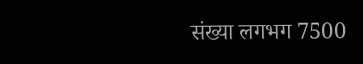संख्या लगभग 7500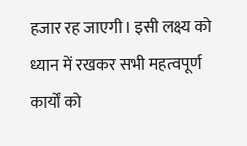हजार रह जाएगी। इसी लक्ष्य को ध्यान में रखकर सभी महत्वपूर्ण कार्यों को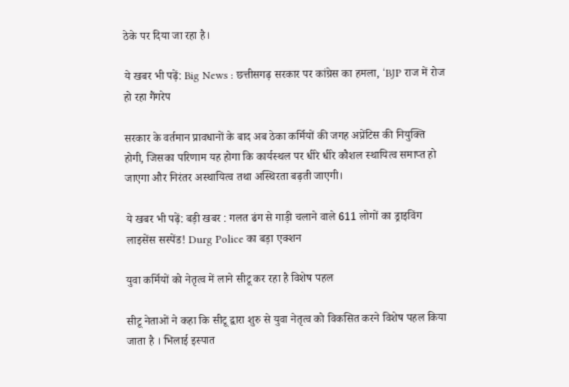ठेके पर दिया जा रहा है।

ये खबर भी पढ़ें: Big News : छत्तीसगढ़ सरकार पर कांग्रेस का हमला, ‘BJP राज में रोज हो रहा गैंगरेप

सरकार के वर्तमान प्रावधानों के बाद अब ठेका कर्मियों की जगह अप्रेंटिस की नियुक्ति होगी, जिसका परिणाम यह होगा कि कार्यस्थल पर धीरे धीरे कौशल स्थायित्व समाप्त हो जाएगा और निरंतर अस्थायित्व तथा अस्थिरता बढ़ती जाएगी।

ये खबर भी पढ़ें: बड़ी खबर : गलत ढंग से गाड़ी चलाने वाले 611 लोगों का ड्राइविंग लाइसेंस सस्पेंड! Durg Police का बड़ा एक्शन

युवा कर्मियों को नेतृत्व में लाने सीटू कर रहा है विशेष पहल

सीटू नेताओं ने कहा कि सीटू द्वारा शुरु से युवा नेतृत्व को विकसित करने विशेष पहल किया जाता है । भिलाई इस्पात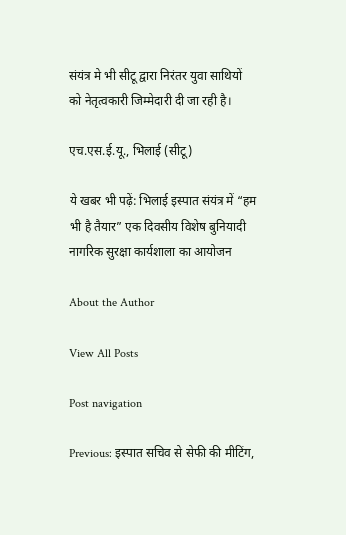संयंत्र मे भी सीटू द्वारा निरंतर युवा साथियों को नेतृत्वकारी जिम्मेदारी दी जा रही है।

एच.एस.ई.यू., भिलाई (सीटू)

ये खबर भी पढ़ें: भिलाई इस्पात संयंत्र में “हम भी है तैयार” एक दिवसीय विशेष बुनियादी नागरिक सुरक्षा कार्यशाला का आयोजन

About the Author

View All Posts

Post navigation

Previous: इस्पात सचिव से सेफी की मीटिंग,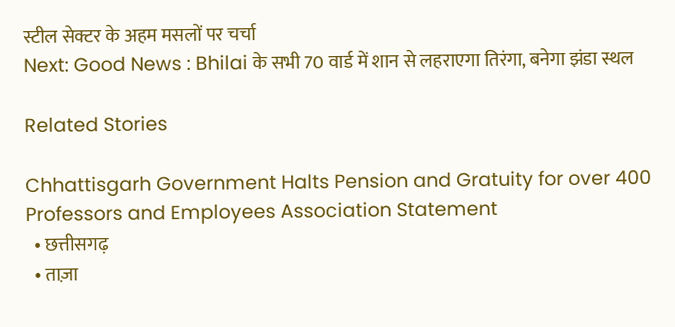स्टील सेक्टर के अहम मसलों पर चर्चा
Next: Good News : Bhilai के सभी 70 वार्ड में शान से लहराएगा तिरंगा, बनेगा झंडा स्थल

Related Stories

Chhattisgarh Government Halts Pension and Gratuity for over 400 Professors and Employees Association Statement
  • छत्तीसगढ़
  • ताज़ा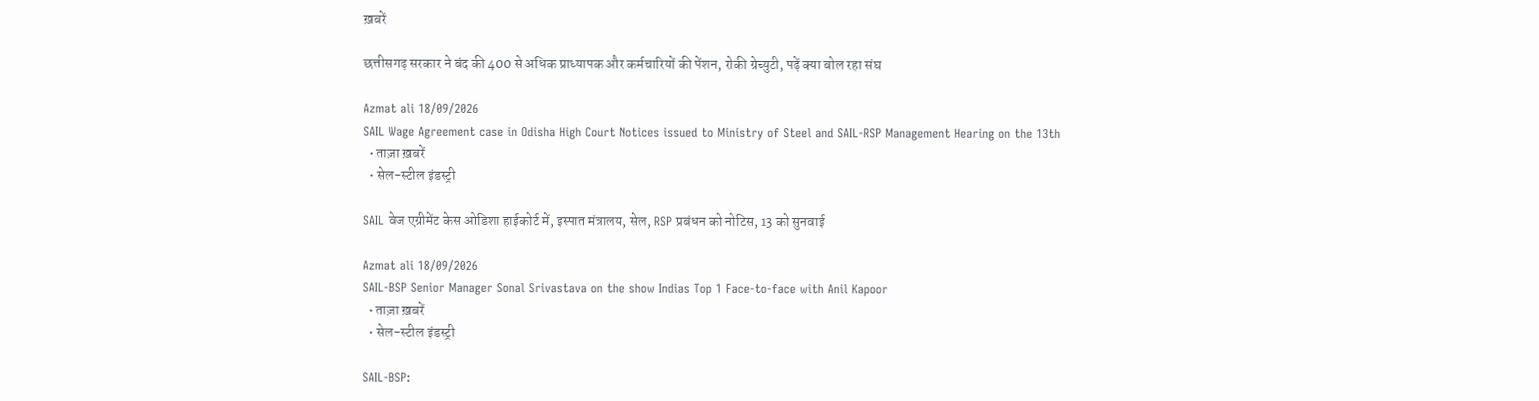ख़बरें

छत्तीसगढ़ सरकार ने बंद की 400 से अधिक प्राध्यापक और कर्मचारियों की पेंशन, रोकी ग्रेच्युटी, पढ़ें क्या बोल रहा संघ

Azmat ali 18/09/2026
SAIL Wage Agreement case in Odisha High Court Notices issued to Ministry of Steel and SAIL-RSP Management Hearing on the 13th
  • ताज़ा ख़बरें
  • सेल-स्टील इंडस्ट्री

SAIL वेज एग्रीमेंट केस ओडिशा हाईकोर्ट में, इस्पात मंत्रालय, सेल, RSP प्रबंधन को नोटिस, 13 को सुनवाई

Azmat ali 18/09/2026
SAIL-BSP Senior Manager Sonal Srivastava on the show Indias Top 1 Face-to-face with Anil Kapoor
  • ताज़ा ख़बरें
  • सेल-स्टील इंडस्ट्री

SAIL-BSP: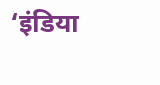‘इंडिया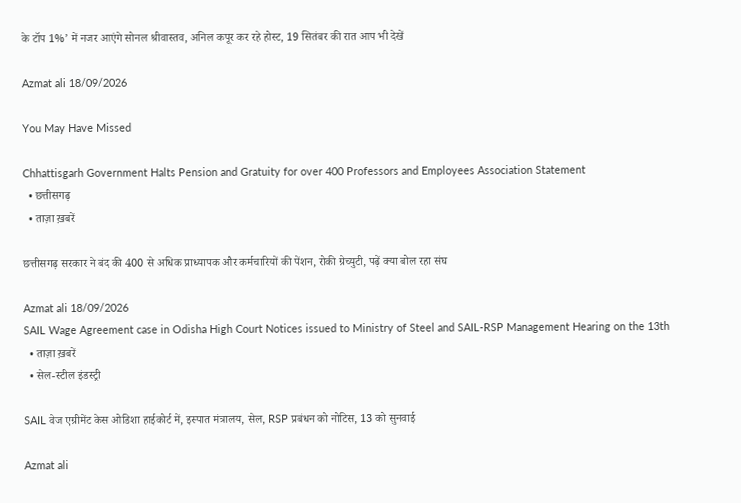के टॉप 1%’ में नजर आएंगे सोनल श्रीवास्तव, अनिल कपूर कर रहे होस्ट, 19 सितंबर की रात आप भी देखें

Azmat ali 18/09/2026

You May Have Missed

Chhattisgarh Government Halts Pension and Gratuity for over 400 Professors and Employees Association Statement
  • छत्तीसगढ़
  • ताज़ा ख़बरें

छत्तीसगढ़ सरकार ने बंद की 400 से अधिक प्राध्यापक और कर्मचारियों की पेंशन, रोकी ग्रेच्युटी, पढ़ें क्या बोल रहा संघ

Azmat ali 18/09/2026
SAIL Wage Agreement case in Odisha High Court Notices issued to Ministry of Steel and SAIL-RSP Management Hearing on the 13th
  • ताज़ा ख़बरें
  • सेल-स्टील इंडस्ट्री

SAIL वेज एग्रीमेंट केस ओडिशा हाईकोर्ट में, इस्पात मंत्रालय, सेल, RSP प्रबंधन को नोटिस, 13 को सुनवाई

Azmat ali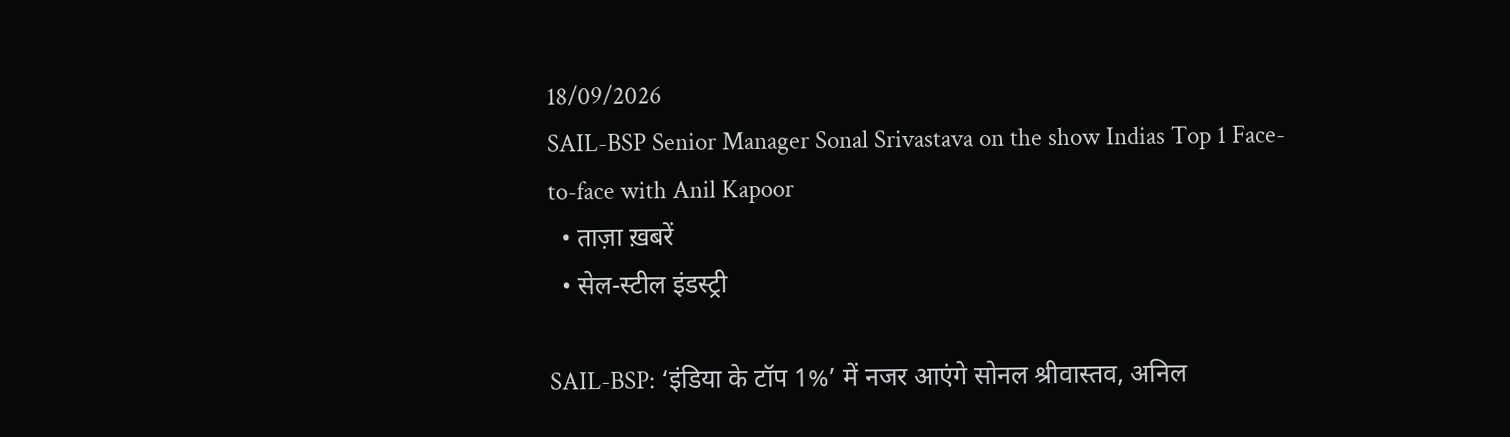18/09/2026
SAIL-BSP Senior Manager Sonal Srivastava on the show Indias Top 1 Face-to-face with Anil Kapoor
  • ताज़ा ख़बरें
  • सेल-स्टील इंडस्ट्री

SAIL-BSP: ‘इंडिया के टॉप 1%’ में नजर आएंगे सोनल श्रीवास्तव, अनिल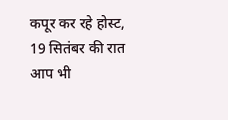कपूर कर रहे होस्ट, 19 सितंबर की रात आप भी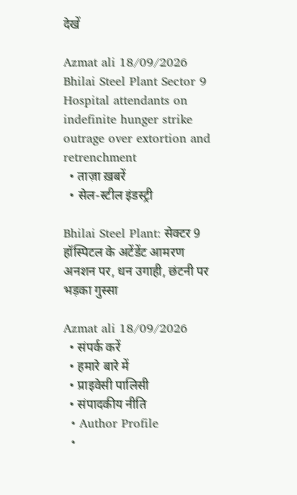देखें

Azmat ali 18/09/2026
Bhilai Steel Plant Sector 9 Hospital attendants on indefinite hunger strike outrage over extortion and retrenchment
  • ताज़ा ख़बरें
  • सेल-स्टील इंडस्ट्री

Bhilai Steel Plant: सेक्टर 9 हॉस्पिटल के अटेंडेंट आमरण अनशन पर, धन उगाही, छंटनी पर भड़का गुस्सा

Azmat ali 18/09/2026
  • संपर्क करें
  • हमारे बारे में
  • प्राइवेसी पालिसी
  • संपादकीय नीति
  • Author Profile
  •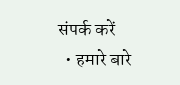संपर्क करें
  • हमारे बारे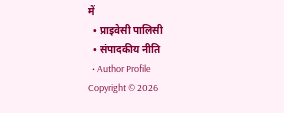में
  • प्राइवेसी पालिसी
  • संपादकीय नीति
  • Author Profile
Copyright © 2026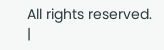All rights reserved. |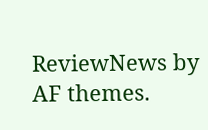ReviewNews by AF themes.